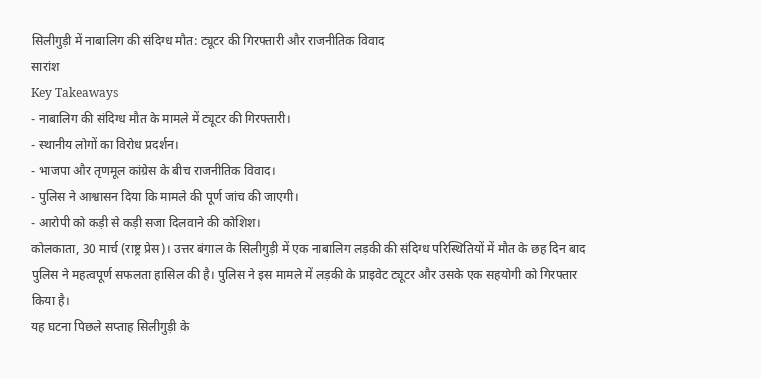सिलीगुड़ी में नाबालिग की संदिग्ध मौत: ट्यूटर की गिरफ्तारी और राजनीतिक विवाद
सारांश
Key Takeaways
- नाबालिग की संदिग्ध मौत के मामले में ट्यूटर की गिरफ्तारी।
- स्थानीय लोगों का विरोध प्रदर्शन।
- भाजपा और तृणमूल कांग्रेस के बीच राजनीतिक विवाद।
- पुलिस ने आश्वासन दिया कि मामले की पूर्ण जांच की जाएगी।
- आरोपी को कड़ी से कड़ी सजा दिलवाने की कोशिश।
कोलकाता, 30 मार्च (राष्ट्र प्रेस)। उत्तर बंगाल के सिलीगुड़ी में एक नाबालिग लड़की की संदिग्ध परिस्थितियों में मौत के छह दिन बाद पुलिस ने महत्वपूर्ण सफलता हासिल की है। पुलिस ने इस मामले में लड़की के प्राइवेट ट्यूटर और उसके एक सहयोगी को गिरफ्तार किया है।
यह घटना पिछले सप्ताह सिलीगुड़ी के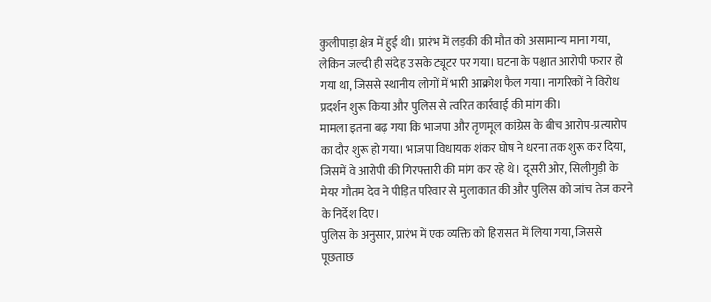कुलीपाड़ा क्षेत्र में हुई थी। प्रारंभ में लड़की की मौत को असामान्य माना गया, लेकिन जल्दी ही संदेह उसके ट्यूटर पर गया। घटना के पश्चात आरोपी फरार हो गया था, जिससे स्थानीय लोगों में भारी आक्रोश फैल गया। नागरिकों ने विरोध प्रदर्शन शुरू किया और पुलिस से त्वरित कार्रवाई की मांग की।
मामला इतना बढ़ गया कि भाजपा और तृणमूल कांग्रेस के बीच आरोप-प्रत्यारोप का दौर शुरू हो गया। भाजपा विधायक शंकर घोष ने धरना तक शुरू कर दिया, जिसमें वे आरोपी की गिरफ्तारी की मांग कर रहे थे। दूसरी ओर, सिलीगुड़ी के मेयर गौतम देव ने पीड़ित परिवार से मुलाकात की और पुलिस को जांच तेज करने के निर्देश दिए।
पुलिस के अनुसार, प्रारंभ में एक व्यक्ति को हिरासत में लिया गया, जिससे पूछताछ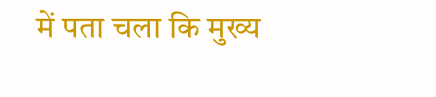में पता चला कि मुख्य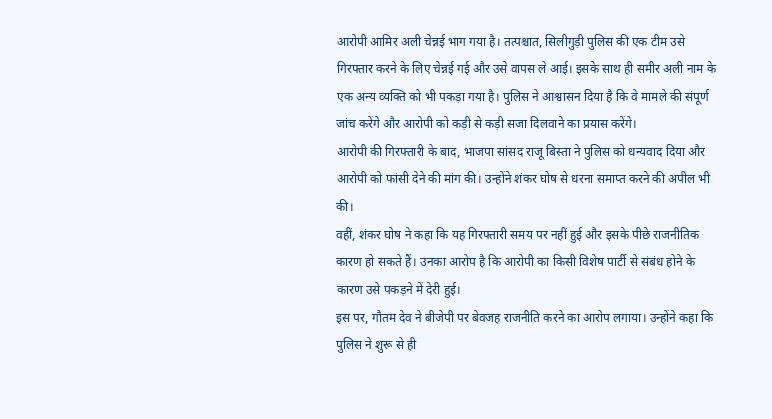आरोपी आमिर अली चेन्नई भाग गया है। तत्पश्चात, सिलीगुड़ी पुलिस की एक टीम उसे गिरफ्तार करने के लिए चेन्नई गई और उसे वापस ले आई। इसके साथ ही समीर अली नाम के एक अन्य व्यक्ति को भी पकड़ा गया है। पुलिस ने आश्वासन दिया है कि वे मामले की संपूर्ण जांच करेंगे और आरोपी को कड़ी से कड़ी सजा दिलवाने का प्रयास करेंगे।
आरोपी की गिरफ्तारी के बाद, भाजपा सांसद राजू बिस्ता ने पुलिस को धन्यवाद दिया और आरोपी को फांसी देने की मांग की। उन्होंने शंकर घोष से धरना समाप्त करने की अपील भी की।
वहीं, शंकर घोष ने कहा कि यह गिरफ्तारी समय पर नहीं हुई और इसके पीछे राजनीतिक कारण हो सकते हैं। उनका आरोप है कि आरोपी का किसी विशेष पार्टी से संबंध होने के कारण उसे पकड़ने में देरी हुई।
इस पर, गौतम देव ने बीजेपी पर बेवजह राजनीति करने का आरोप लगाया। उन्होंने कहा कि पुलिस ने शुरू से ही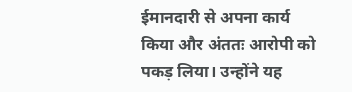ईमानदारी से अपना कार्य किया और अंततः आरोपी को पकड़ लिया। उन्होंने यह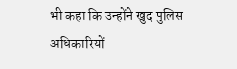भी कहा कि उन्होंने खुद पुलिस अधिकारियों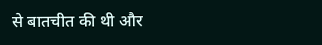से बातचीत की थी और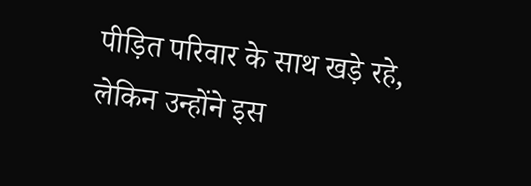पीड़ित परिवार के साथ खड़े रहे, लेकिन उन्होंने इस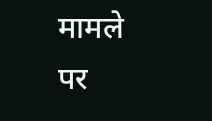मामले पर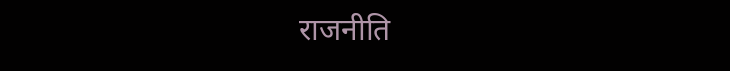राजनीति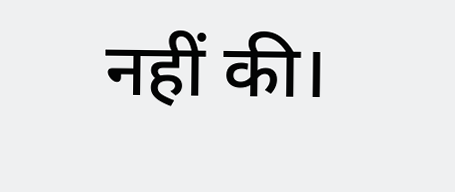नहीं की।